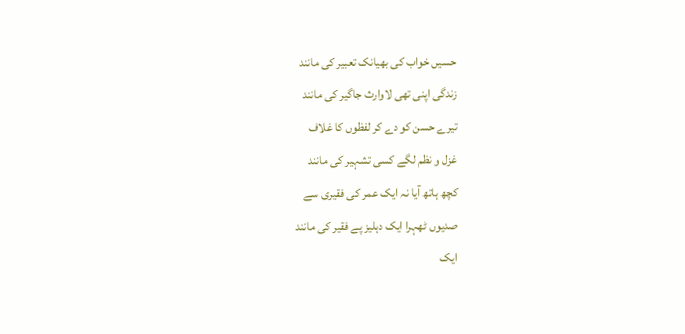حسیں خواب کی بھیانک تعبیر کی مانند
زندگی اپنی تھی لاوارث جاگیر کی مانند
تیرے حسن کو دے کر لفظوں کا غلاف
غزل و نظم لگے کسی تشہیر کی مانند
کچھ ہاتھ آیا نہ ایک عمر کی فقیری سے
صدیوں ٹھہرا ایک دہلیز پے فقیر کی مانند
ایک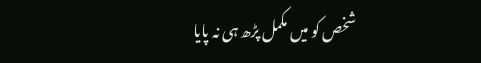شخص کو میں مکمل پڑھ ہی نہ پایا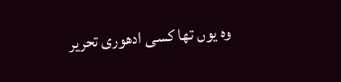وہ یوں تھا کسی ادھوری تحریر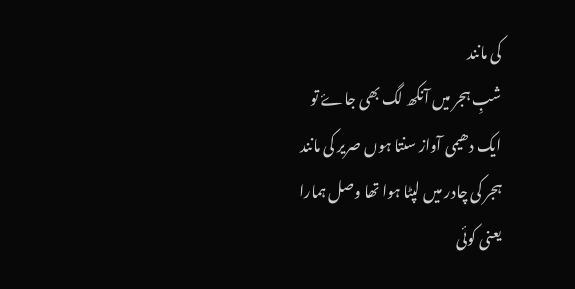کی مانند
شبِ ہجر میں آنکھ لگ بھی جاۓ تو
ایک دھیمی آواز سنتا ہوں صریر کی مانند
ہجر کی چادر میں لپٹا ہوا تھا وصل ہمارا
یعنی کوئی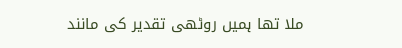ملا تھا ہمیں روٹھی تقدیر کی مانند